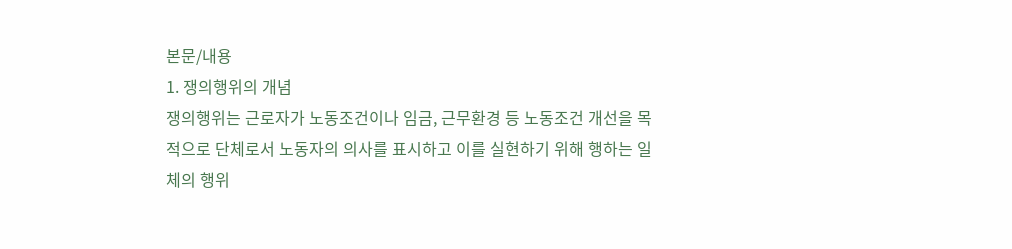본문/내용
1. 쟁의행위의 개념
쟁의행위는 근로자가 노동조건이나 임금, 근무환경 등 노동조건 개선을 목적으로 단체로서 노동자의 의사를 표시하고 이를 실현하기 위해 행하는 일체의 행위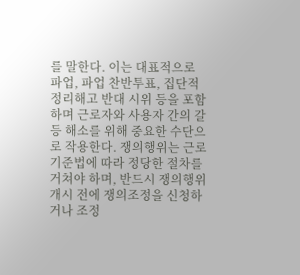를 말한다. 이는 대표적으로 파업, 파업 찬반투표, 집단적 정리해고 반대 시위 등을 포함하며 근로자와 사용자 간의 갈등 해소를 위해 중요한 수단으로 작용한다. 쟁의행위는 근로기준법에 따라 정당한 절차를 거쳐야 하며, 반드시 쟁의행위 개시 전에 쟁의조정을 신청하거나 조정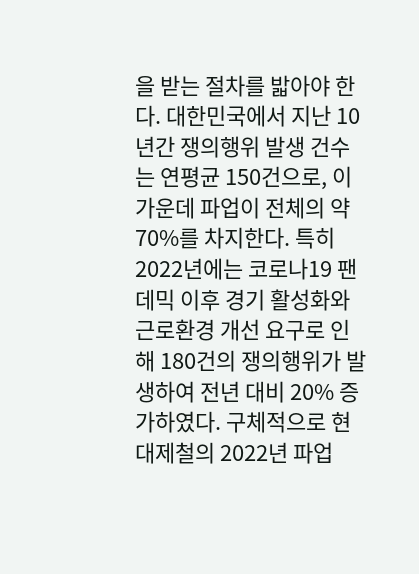을 받는 절차를 밟아야 한다. 대한민국에서 지난 10년간 쟁의행위 발생 건수는 연평균 150건으로, 이 가운데 파업이 전체의 약 70%를 차지한다. 특히 2022년에는 코로나19 팬데믹 이후 경기 활성화와 근로환경 개선 요구로 인해 180건의 쟁의행위가 발생하여 전년 대비 20% 증가하였다. 구체적으로 현대제철의 2022년 파업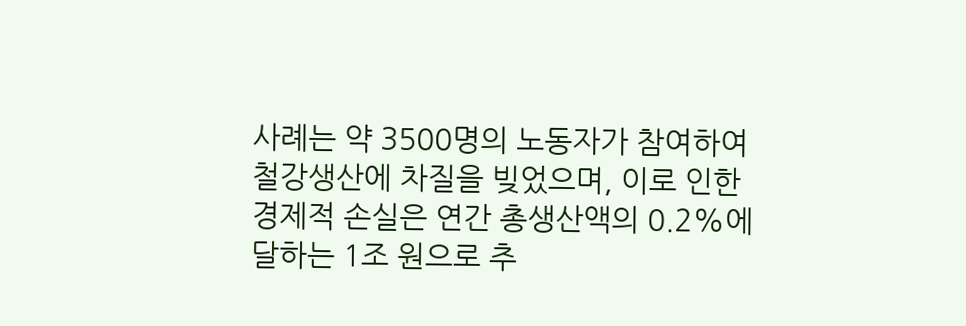사례는 약 3500명의 노동자가 참여하여 철강생산에 차질을 빚었으며, 이로 인한 경제적 손실은 연간 총생산액의 0.2%에 달하는 1조 원으로 추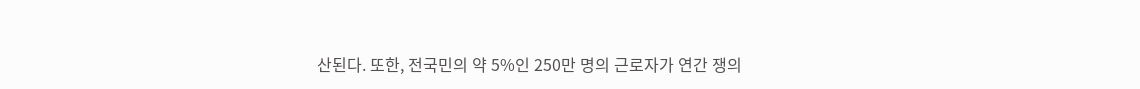산된다. 또한, 전국민의 약 5%인 250만 명의 근로자가 연간 쟁의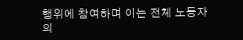행위에 참여하며 이는 전체 노동자의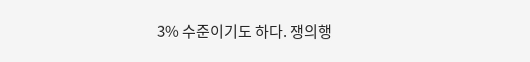3% 수준이기도 하다. 쟁의행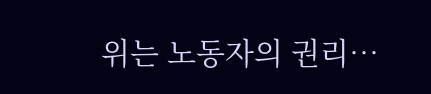위는 노동자의 권리…